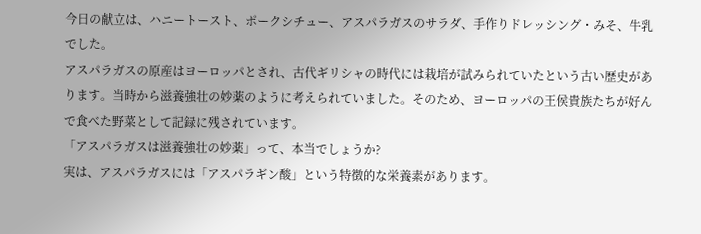今日の献立は、ハニートースト、ポークシチュー、アスパラガスのサラダ、手作りドレッシング・みそ、牛乳でした。
アスパラガスの原産はヨーロッパとされ、古代ギリシャの時代には栽培が試みられていたという古い歴史があります。当時から滋養強壮の妙薬のように考えられていました。そのため、ヨーロッパの王侯貴族たちが好んで食べた野菜として記録に残されています。
「アスパラガスは滋養強壮の妙薬」って、本当でしょうか?
実は、アスパラガスには「アスパラギン酸」という特徴的な栄養素があります。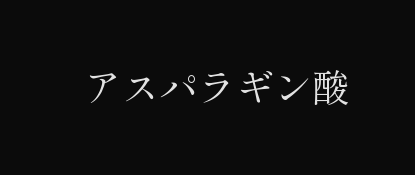アスパラギン酸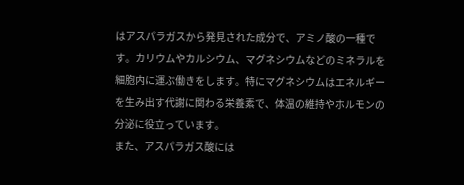はアスパラガスから発見された成分で、アミノ酸の一種です。カリウムやカルシウム、マグネシウムなどのミネラルを細胞内に運ぶ働きをします。特にマグネシウムはエネルギーを生み出す代謝に関わる栄養素で、体温の維持やホルモンの分泌に役立っています。
また、アスパラガス酸には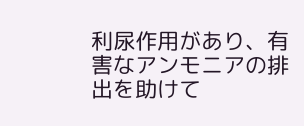利尿作用があり、有害なアンモニアの排出を助けて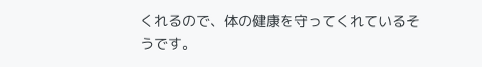くれるので、体の健康を守ってくれているそうです。